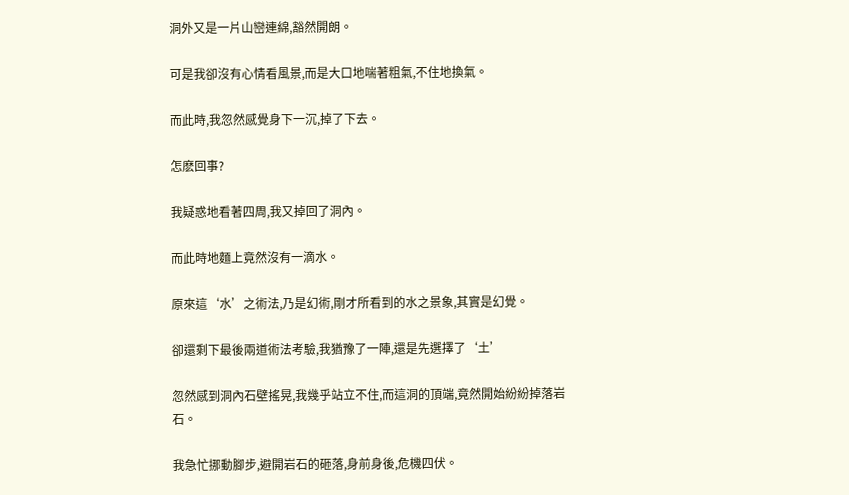洞外又是一片山巒連綿,豁然開朗。

可是我卻沒有心情看風景,而是大口地喘著粗氣,不住地換氣。

而此時,我忽然感覺身下一沉,掉了下去。

怎麽回事?

我疑惑地看著四周,我又掉回了洞內。

而此時地麵上竟然沒有一滴水。

原來這‘水’之術法,乃是幻術,剛才所看到的水之景象,其實是幻覺。

卻還剩下最後兩道術法考驗,我猶豫了一陣,還是先選擇了‘土’

忽然感到洞內石壁搖晃,我幾乎站立不住,而這洞的頂端,竟然開始紛紛掉落岩石。

我急忙挪動腳步,避開岩石的砸落,身前身後,危機四伏。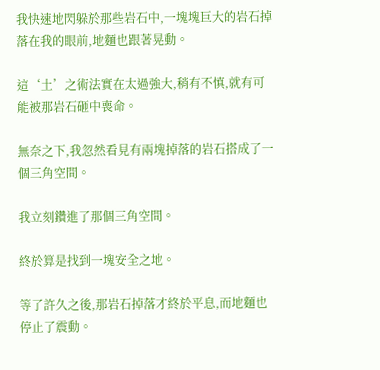我快速地閃躲於那些岩石中,一塊塊巨大的岩石掉落在我的眼前,地麵也跟著晃動。

這‘土’之術法實在太過強大,稍有不慎,就有可能被那岩石砸中喪命。

無奈之下,我忽然看見有兩塊掉落的岩石搭成了一個三角空間。

我立刻鑽進了那個三角空間。

終於算是找到一塊安全之地。

等了許久之後,那岩石掉落才終於平息,而地麵也停止了震動。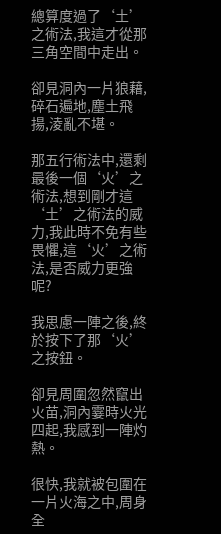總算度過了‘土’之術法,我這才從那三角空間中走出。

卻見洞內一片狼藉,碎石遍地,塵土飛揚,淩亂不堪。

那五行術法中,還剩最後一個‘火’之術法,想到剛才這‘土’之術法的威力,我此時不免有些畏懼,這‘火’之術法,是否威力更強呢?

我思慮一陣之後,終於按下了那‘火’之按鈕。

卻見周圍忽然竄出火苗,洞內霎時火光四起,我感到一陣灼熱。

很快,我就被包圍在一片火海之中,周身全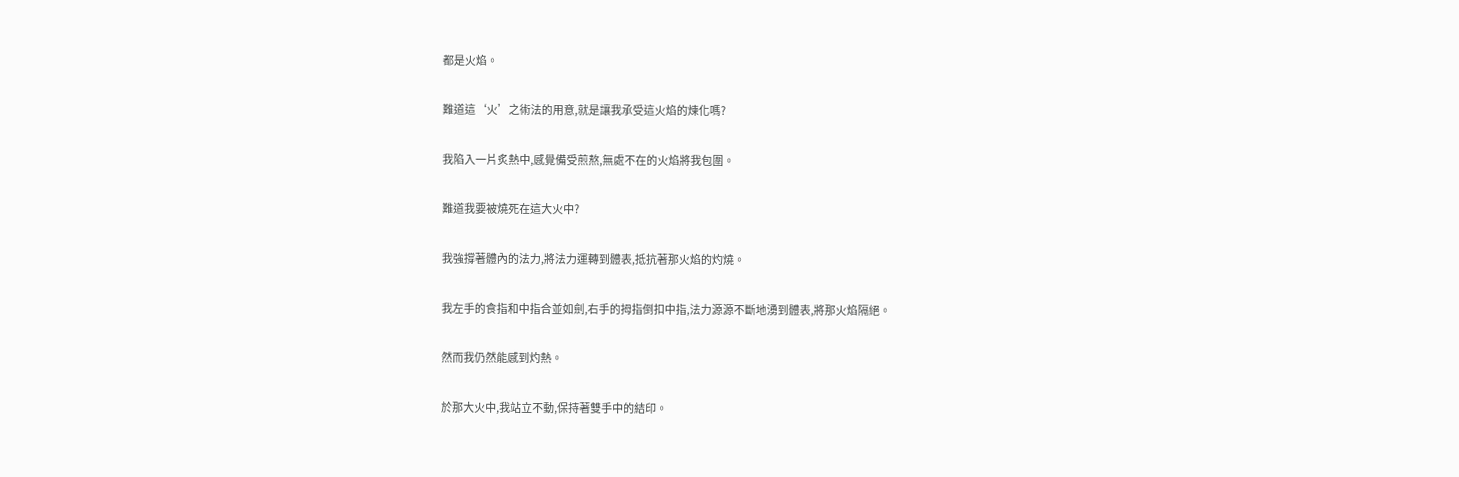都是火焰。

難道這‘火’之術法的用意,就是讓我承受這火焰的煉化嗎?

我陷入一片炙熱中,感覺備受煎熬,無處不在的火焰將我包圍。

難道我要被燒死在這大火中?

我強撐著體內的法力,將法力運轉到體表,抵抗著那火焰的灼燒。

我左手的食指和中指合並如劍,右手的拇指倒扣中指,法力源源不斷地湧到體表,將那火焰隔絕。

然而我仍然能感到灼熱。

於那大火中,我站立不動,保持著雙手中的結印。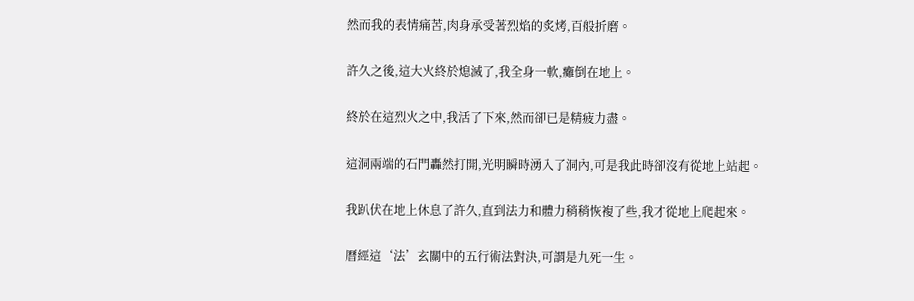然而我的表情痛苦,肉身承受著烈焰的炙烤,百般折磨。

許久之後,這大火終於熄滅了,我全身一軟,癱倒在地上。

終於在這烈火之中,我活了下來,然而卻已是精疲力盡。

這洞兩端的石門轟然打開,光明瞬時湧入了洞內,可是我此時卻沒有從地上站起。

我趴伏在地上休息了許久,直到法力和體力稍稍恢複了些,我才從地上爬起來。

曆經這‘法’玄關中的五行術法對決,可謂是九死一生。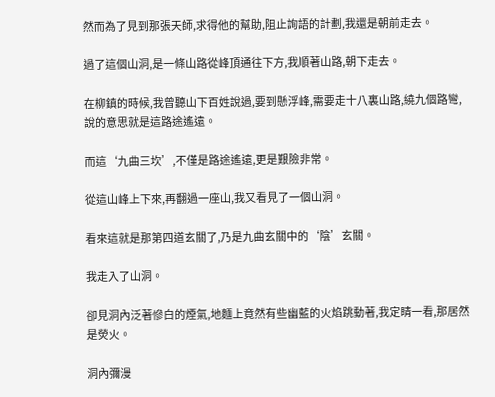然而為了見到那張天師,求得他的幫助,阻止詢語的計劃,我還是朝前走去。

過了這個山洞,是一條山路從峰頂通往下方,我順著山路,朝下走去。

在柳鎮的時候,我曾聽山下百姓說過,要到懸浮峰,需要走十八裏山路,繞九個路彎,說的意思就是這路途遙遠。

而這‘九曲三坎’,不僅是路途遙遠,更是艱險非常。

從這山峰上下來,再翻過一座山,我又看見了一個山洞。

看來這就是那第四道玄關了,乃是九曲玄關中的‘陰’玄關。

我走入了山洞。

卻見洞內泛著慘白的煙氣,地麵上竟然有些幽藍的火焰跳動著,我定睛一看,那居然是熒火。

洞內彌漫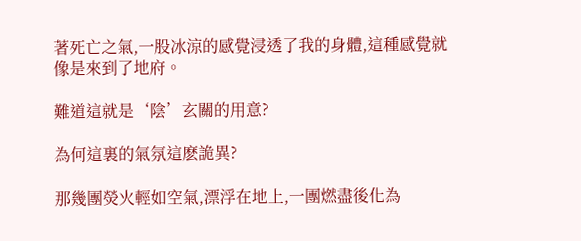著死亡之氣,一股冰涼的感覺浸透了我的身體,這種感覺就像是來到了地府。

難道這就是‘陰’玄關的用意?

為何這裏的氣氛這麽詭異?

那幾團熒火輕如空氣,漂浮在地上,一團燃盡後化為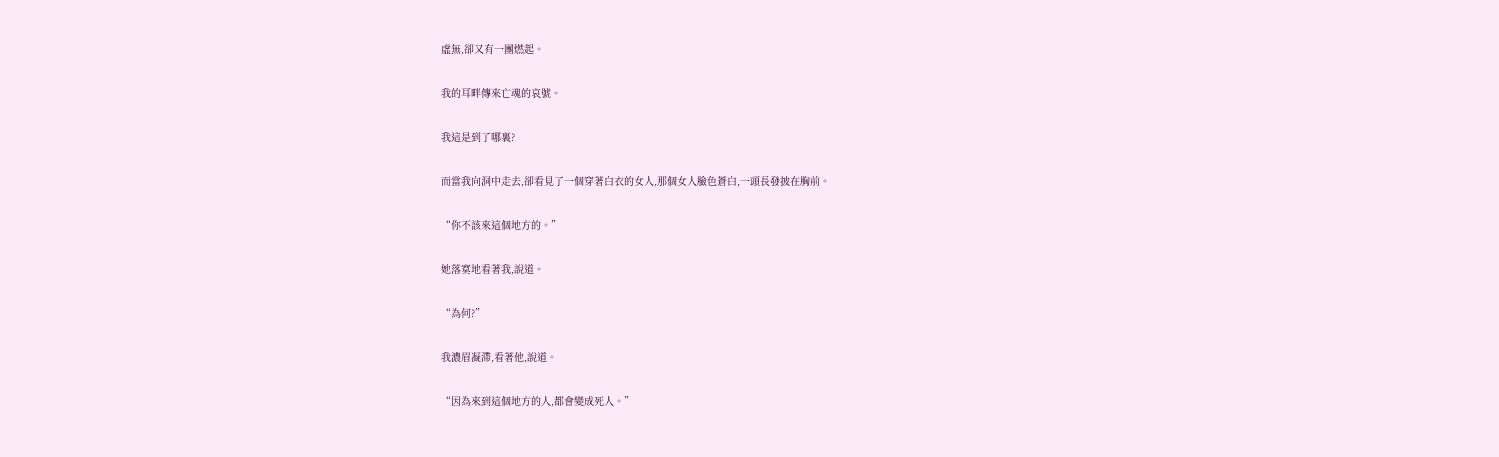虛無,卻又有一團燃起。

我的耳畔傳來亡魂的哀號。

我這是到了哪裏?

而當我向洞中走去,卻看見了一個穿著白衣的女人,那個女人臉色蒼白,一頭長發披在胸前。

“你不該來這個地方的。”

她落寞地看著我,說道。

“為何?”

我濃眉凝滯,看著他,說道。

“因為來到這個地方的人,都會變成死人。”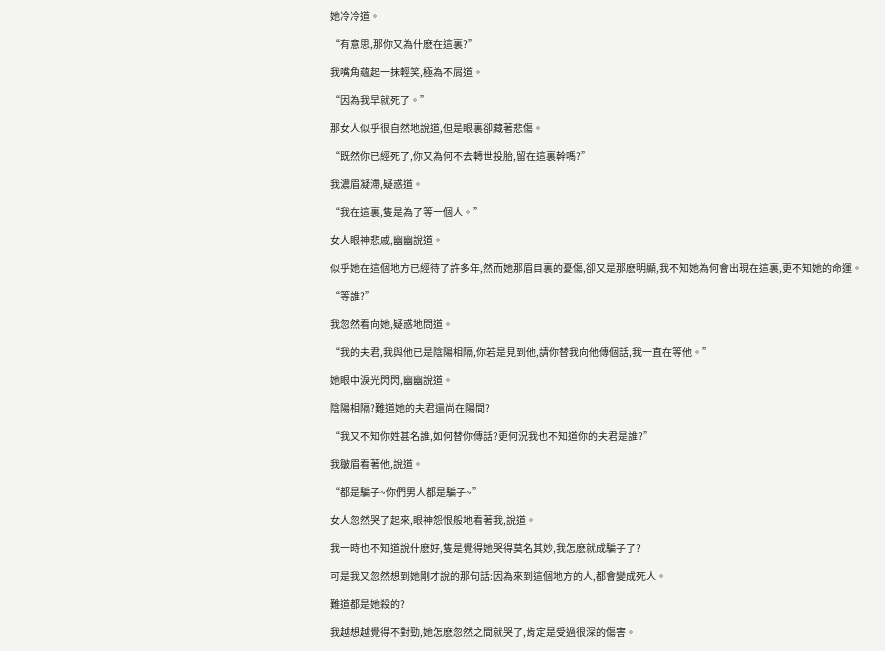她冷冷道。

“有意思,那你又為什麽在這裏?”

我嘴角蘊起一抹輕笑,極為不屑道。

“因為我早就死了。”

那女人似乎很自然地說道,但是眼裏卻藏著悲傷。

“既然你已經死了,你又為何不去轉世投胎,留在這裏幹嗎?”

我濃眉凝滯,疑惑道。

“我在這裏,隻是為了等一個人。”

女人眼神悲戚,幽幽說道。

似乎她在這個地方已經待了許多年,然而她那眉目裏的憂傷,卻又是那麽明顯,我不知她為何會出現在這裏,更不知她的命運。

“等誰?”

我忽然看向她,疑惑地問道。

“我的夫君,我與他已是陰陽相隔,你若是見到他,請你替我向他傳個話,我一直在等他。”

她眼中淚光閃閃,幽幽說道。

陰陽相隔?難道她的夫君還尚在陽間?

“我又不知你姓甚名誰,如何替你傳話?更何況我也不知道你的夫君是誰?”

我皺眉看著他,說道。

“都是騙子~你們男人都是騙子~”

女人忽然哭了起來,眼神怨恨般地看著我,說道。

我一時也不知道說什麽好,隻是覺得她哭得莫名其妙,我怎麽就成騙子了?

可是我又忽然想到她剛才說的那句話:因為來到這個地方的人,都會變成死人。

難道都是她殺的?

我越想越覺得不對勁,她怎麽忽然之間就哭了,肯定是受過很深的傷害。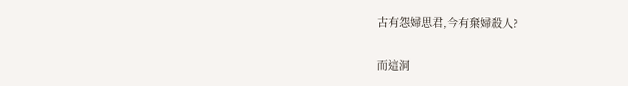古有怨婦思君,今有棄婦殺人?

而這洞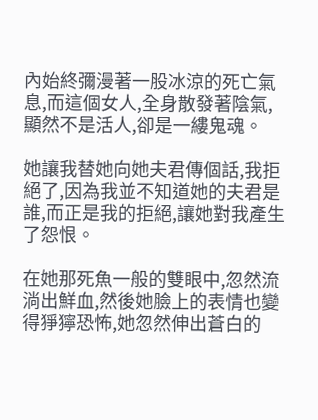內始終彌漫著一股冰涼的死亡氣息,而這個女人,全身散發著陰氣,顯然不是活人,卻是一縷鬼魂。

她讓我替她向她夫君傳個話,我拒絕了,因為我並不知道她的夫君是誰,而正是我的拒絕,讓她對我產生了怨恨。

在她那死魚一般的雙眼中,忽然流淌出鮮血,然後她臉上的表情也變得猙獰恐怖,她忽然伸出蒼白的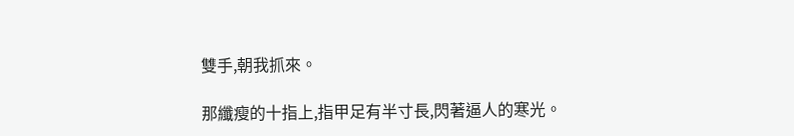雙手,朝我抓來。

那纖瘦的十指上,指甲足有半寸長,閃著逼人的寒光。